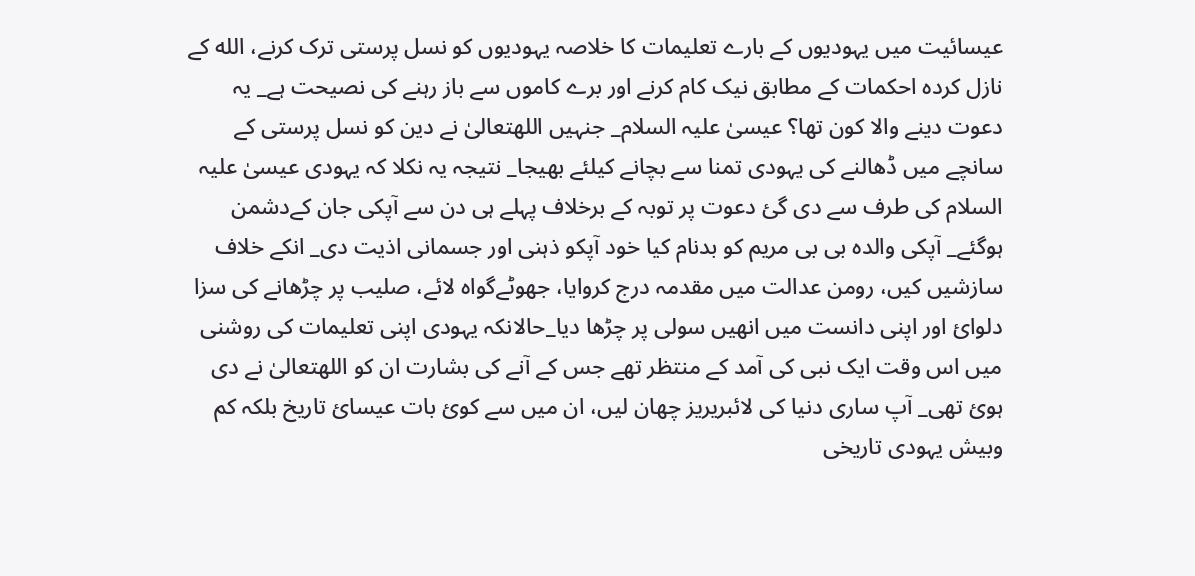عیسائیت میں یہودیوں کے بارے تعلیمات کا خلاصہ یہودیوں کو نسل پرستی ترک کرنے، الله کے نازل کردہ احکمات کے مطابق نیک کام کرنے اور برے کاموں سے باز رہنے کی نصیحت ہے_ یہ دعوت دینے والا کون تھا؟ عیسیٰ علیہ السلام_ جنہیں اللهتعالیٰ نے دین کو نسل پرستی کے سانچے میں ڈھالنے کی یہودی تمنا سے بچانے کیلئے بھیجا_ نتیجہ یہ نکلا کہ یہودی عیسیٰ علیہ السلام کی طرف سے دی گئ دعوت پر توبہ کے برخلاف پہلے ہی دن سے آپکی جان کےدشمن ہوگئے_ آپکی والدہ بی بی مریم کو بدنام کیا خود آپکو ذہنی اور جسمانی اذیت دی_ انکے خلاف سازشیں کیں، رومن عدالت میں مقدمہ درج کروایا، جھوٹےگواہ لائے، صلیب پر چڑھانے کی سزا دلوائ اور اپنی دانست میں انھیں سولی پر چڑھا دیا_حالانکہ یہودی اپنی تعلیمات کی روشنی میں اس وقت ایک نبی کی آمد کے منتظر تھے جس کے آنے کی بشارت ان کو اللهتعالیٰ نے دی ہوئ تھی_ آپ ساری دنیا کی لائبریریز چھان لیں، ان میں سے کوئ بات عیسائ تاریخ بلکہ کم وبیش یہودی تاریخی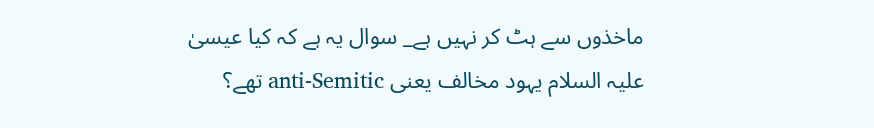ماخذوں سے ہٹ کر نہیں ہے_ سوال یہ ہے کہ کیا عیسیٰ علیہ السلام یہود مخالف یعنی anti-Semitic تھے؟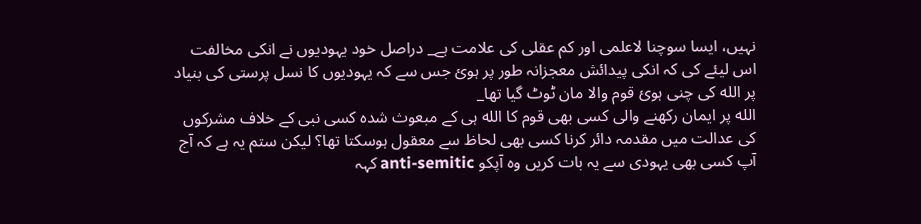نہیں، ایسا سوچنا لاعلمی اور کم عقلی کی علامت ہے_ دراصل خود یہودیوں نے انکی مخالفت اس لیئے کی کہ انکی پیدائش معجزانہ طور پر ہوئ جس سے کہ یہودیوں کا نسل پرستی کی بنیاد پر الله کی چنی ہوئ قوم والا مان ٹوٹ گیا تھا_
الله پر ایمان رکھنے والی کسی بھی قوم کا الله ہی کے مبعوث شدہ کسی نبی کے خلاف مشرکوں کی عدالت میں مقدمہ دائر کرنا کسی بھی لحاظ سے معقول ہوسکتا تھا؟ لیکن ستم یہ ہے کہ آج آپ کسی بھی یہودی سے یہ بات کریں وہ آپکو anti-semitic کہہ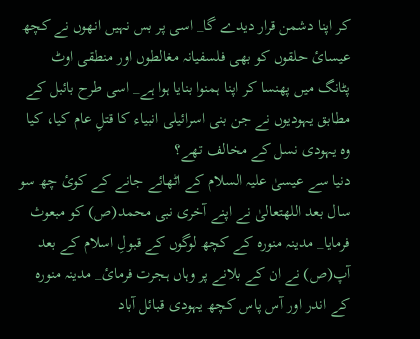کر اپنا دشمن قرار دیدے گا_ اسی پر بس نہیں انھوں نے کچھ عیسائ حلقوں کو بھی فلسفیانہ مغالطوں اور منطقی اوٹ پٹانگ میں پھنسا کر اپنا ہمنوا بنایا ہوا ہے_ اسی طرح بائبل کے مطابق یہودیوں نے جن بنی اسرائیلی انبیاء کا قتلِ عام کیا، کیا وہ یہودی نسل کے مخالف تھے؟
دنیا سے عیسیٰ علیہ السلام کے اٹھائے جانے کے کوئ چھ سو سال بعد اللهتعالیٰ نے اپنے آخری نبی محمد(ص) کو مبعوث فرمایا_ مدینہ منورہ کے کچھ لوگوں کے قبولِ اسلام کے بعد آپ(ص) نے ان کے بلانے پر وہاں ہجرت فرمائ_ مدینہ منورہ کے اندر اور آس پاس کچھ یہودی قبائل آباد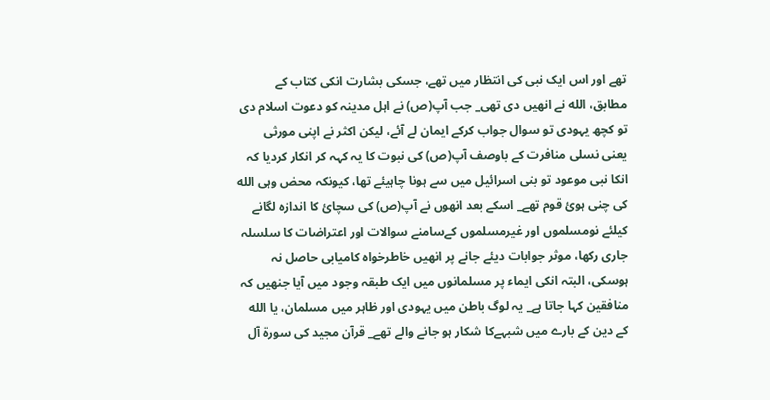تھے اور اس ایک نبی کی انتظار میں تھے، جسکی بشارت انکی کتاب کے مطابق، الله نے انھیں دی تھی_ جب آپ(ص) نے اہل مدینہ کو دعوت اسلام دی تو کچھ یہودی تو سوال جواب کرکے ایمان لے آئے، لیکن اکثر نے اپنی مورثی یعنی نسلی منافرت کے باوصف آپ(ص) کی نبوت کا یہ کہہ کر انکار کردیا کہ انکا نبی موعود تو بنی اسرائیل میں سے ہونا چاہیئے تھا، کیونکہ محض وہی الله کی چنی ہوئ قوم تھے_ اسکے بعد انھوں نے آپ(ص) کی سچائ کا اندازہ لگانے کیلئے نومسلموں اور غیرمسلموں کےسامنے سوالات اور اعتراضات کا سلسلہ جاری رکھا، موثر جوابات دیئے جانے پر انھیں خاطرخواہ کامیابی حاصل نہ ہوسکی، البتہ انکی ایماء پر مسلمانوں میں ایک طبقہ وجود میں آیا جنھیں کہ منافقین کہا جاتا ہے_ یہ لوگ باطن میں یہودی اور ظاہر میں مسلمان، یا الله کے دین کے بارے میں شبہےکا شکار ہو جانے والے تھے_ قرآن مجید کی سورۃ آل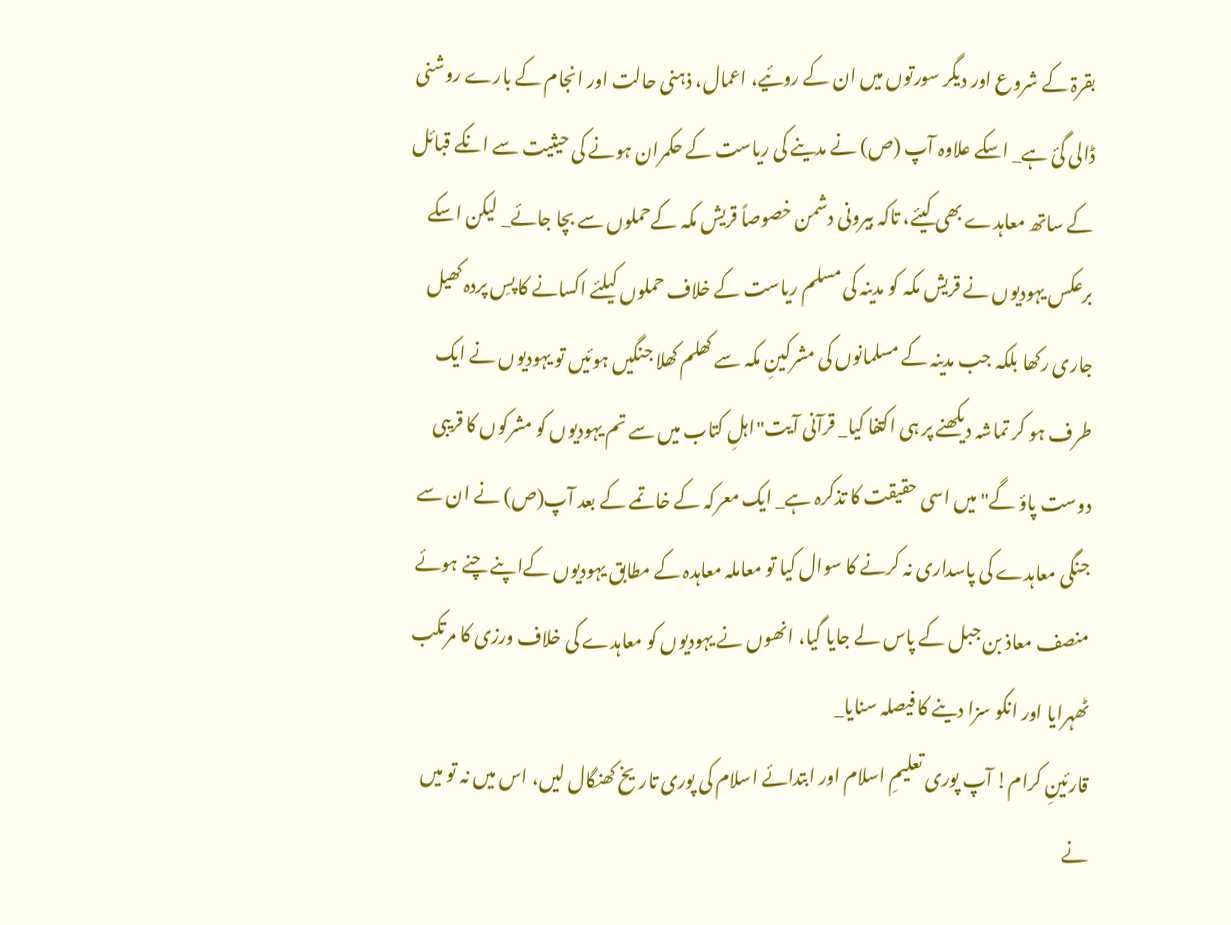بقرۃ کے شروع اور دیگر سورتوں میں ان کے روئیے، اعمال، ذہنی حالت اور انجام کے بارے روشنی ڈالی گئ ہے_ اسکے علاوہ آپ (ص) نے مدینے کی ریاست کے حکمران ہونے کی حیثیت سے انکے قبائل کے ساتھ معاہدے بھی کیئے، تاکہ بیرونی دشمن خصوصاً قریش مکہ کےحملوں سے بچا جائے_ لیکن اسکے برعکس یہودیوں نے قریش مکہ کو مدینہ کی مسلم ریاست کے خلاف حملوں کیلئے اکسانے کا پسِ پردہ کھیل جاری رکھا بلکہ جب مدینہ کے مسلمانوں کی مشرکینِ مکہ سے کھلم کھلا جنگیں ہوئیں تو یہودیوں نے ایک طرف ہو کر تماشہ دیکھنے پر ہی اکتفا کیا_ قرآنی آیت"اہلِ کتاب میں سے تم یہودیوں کو مشرکوں کا قریبی دوست پاؤ گے" میں اسی حقیقت کا تذکرہ ہے_ ایک معرکہ کے خاتمے کے بعد آپ(ص) نے ان سے جنگی معاہدے کی پاسداری نہ کرنے کا سوال کیا تو معاملہ معاہدہ کے مطابق یہودیوں کےاپنے چنے ہوئے منصف معاذ بن جبل کے پاس لے جایا گیا، انھوں نے یہودیوں کو معاہدے کی خلاف ورزی کا مرتکب ٹھہرایا اور انکو سزا دینے کا فیصلہ سنایا_
قارئینِ کرام! آپ پوری تعلیمِ اسلام اور ابتدائے اسلام کی پوری تاریخ کھنگال لیں، اس میں نہ تو میں نے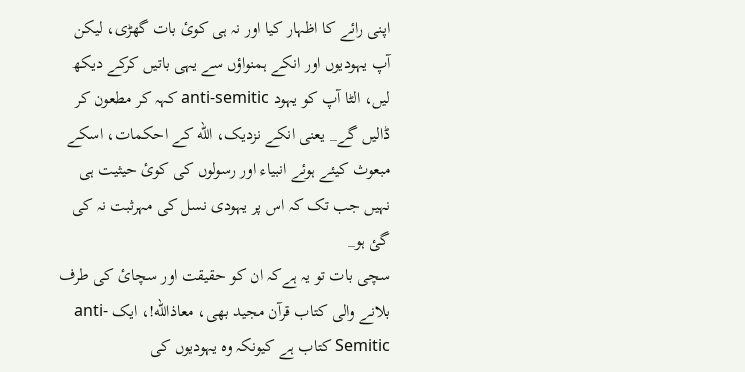اپنی رائے کا اظہار کیا اور نہ ہی کوئ بات گھڑی، لیکن آپ یہودیوں اور انکے ہمنواؤں سے یہی باتیں کرکے دیکھ لیں، الٹا آپ کو یہود anti-semitic کہہ کر مطعون کر ڈالیں گے_ یعنی انکے نزدیک، الله کے احکمات، اسکے مبعوث کیئے ہوئے انبیاء اور رسولوں کی کوئ حیثیت ہی نہیں جب تک کہ اس پر یہودی نسل کی مہرثبت نہ کی گئ ہو_
سچی بات تو یہ ہےکہ ان کو حقیقت اور سچائ کی طرف بلانے والی کتاب قرآن مجید بھی، معاذالله!، ایک anti-Semitic کتاب ہے کیونکہ وہ یہودیوں کی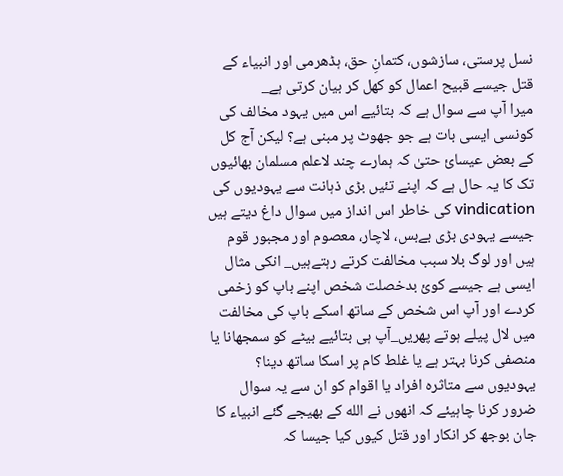نسل پرستی، سازشوں، کتمانِ حق، ہڈھرمی اور انبیاء کے قتل جیسے قبیح اعمال کو کھل کر بیان کرتی ہے_
میرا آپ سے سوال ہے کہ بتائیے اس میں یہود مخالف کی کونسی ایسی بات ہے جو جھوٹ پر مبنی ہے؟ لیکن آج کل کے بعض عیسائ حتیٰ کہ ہمارے چند لاعلم مسلمان بھائیوں تک کا یہ حال ہے کہ اپنے تئیں بڑی ذہانت سے یہودیوں کی vindication کی خاطر اس انداز میں سوال داغ دیتے ہیں جیسے یہودی بڑی بےبس، لاچار، معصوم اور مجبور قوم ہیں اور لوگ بلا سبب مخالفت کرتے رہتےہیں_ انکی مثال ایسی ہے جیسے کوئ بدخصلت شخص اپنے باپ کو زخمی کردے اور آپ اس شخص کے ساتھ اسکے باپ کی مخالفت میں لال پیلے ہوتے پھریں_آپ ہی بتائیے بیٹے کو سمجھانا یا منصفی کرنا بہتر ہے یا غلط کام پر اسکا ساتھ دینا؟
یہودیوں سے متاثرہ افراد یا اقوام کو ان سے یہ سوال ضرور کرنا چاہیئے کہ انھوں نے الله کے بھیجے گئے انبیاء کا جان بوجھ کر انکار اور قتل کیوں کیا جیسا کہ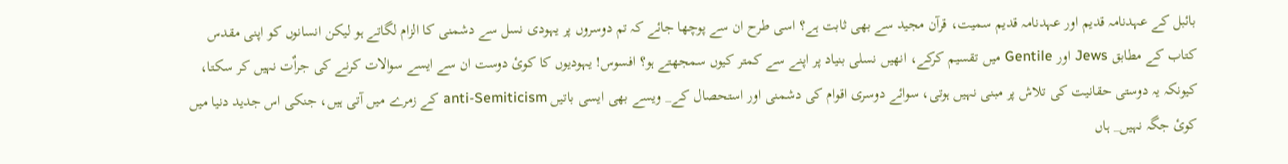بائبل کے عہدنامہ قدیم اور عہدنامہ قدیم سمیت، قرآن مجید سے بھی ثابت ہے؟ اسی طرح ان سے پوچھا جائے کہ تم دوسروں پر یہودی نسل سے دشمنی کا الزام لگاتے ہو لیکن انسانوں کو اپنی مقدس کتاب کے مطابق Jews اور Gentile میں تقسیم کرکے، انھیں نسلی بنیاد پر اپنے سے کمتر کیوں سمجھتے ہو؟ افسوس! یہودیوں کا کوئ دوست ان سے ایسے سوالات کرنے کی جراٌت نہیں کر سکتا، کیونکہ یہ دوستی حقانیت کی تلاش پر مبنی نہیں ہوتی، سوائے دوسری اقوام کی دشمنی اور استحصال کے_ ویسے بھی ایسی باتیں anti-Semiticism کے زمرے میں آتی ہیں، جنکی اس جدید دنیا میں کوئ جگہ نہیں_ ہاں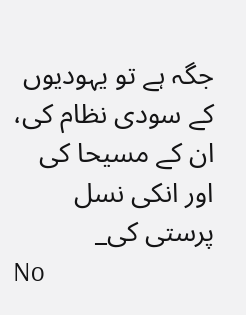جگہ ہے تو یہودیوں کے سودی نظام کی، ان کے مسیحا کی اور انکی نسل پرستی کی_
No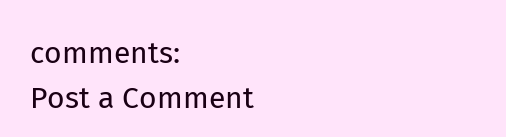comments:
Post a Comment